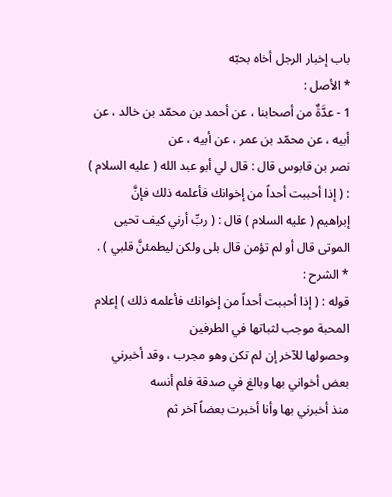باب إخبار الرجل أخاه بحبّه
* الأصل :
1 - عدَّةٌ من أصحابنا ، عن أحمد بن محمّد بن خالد ، عن أبيه ، عن محمّد بن عمر ، عن أبيه ، عن
نصر بن قابوس قال : قال لي أبو عبد الله ( عليه السلام ) : ( إذا أحببت أحداً من إخوانك فأعلمه ذلك فإنَّ
إبراهيم ( عليه السلام ) قال : ( ربِّ أرني كيف تحيى الموتى قال أو لم تؤمن قال بلى ولكن ليطمئنَّ قلبي ) .
* الشرح :
قوله : ( إذا أحببت أحداً من إخوانك فأعلمه ذلك ) إعلام المحبة موجب لثباتها في الطرفين
وحصولها للآخر إن لم تكن وهو مجرب ، وقد أخبرني بعض أخواني بها وبالغ في صدقة فلم أنسه
منذ أخبرني بها وأنا أخبرت بعضاً آخر ثم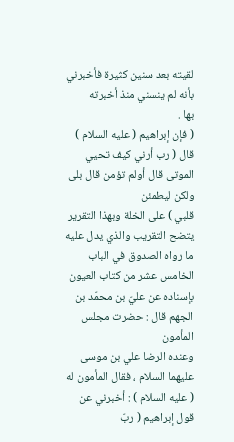لقيته بعد سنين كثيرة فأخبرني بأنه لم ينسني منذ أخبرته
بها .
( فإن إبراهيم ( عليه السلام ) قال ( رب أرني كيف تحيي الموتى قال أولم تؤمن قال بلى ولكن ليطمئن
قلبي ) على الخلة وبهذا التقرير يتضح التقريب والذي يدل عليه ما رواه الصدوق في الباب
الخامس عشر من كتاب العيون بإسناده عن عليّ بن محمّد بن الجهم قال : حضرت مجلس المأمون
وعنده الرضا علي بن موسى عليهما السلام ، فقال المأمون له ( عليه السلام ) : أخبرني عن قول إبراهيم ( ربّ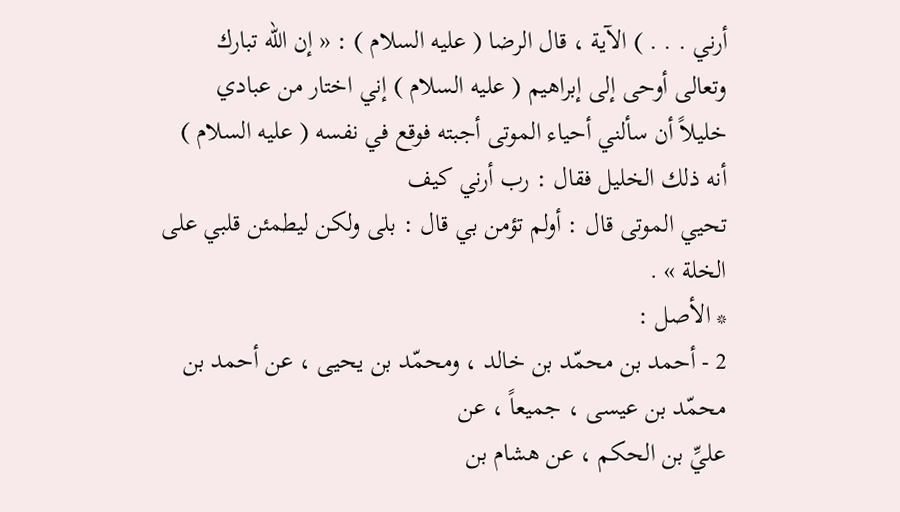أرني . . . ) الآية ، قال الرضا ( عليه السلام ) : « إن الله تبارك وتعالى أوحى إلى إبراهيم ( عليه السلام ) إني اختار من عبادي
خليلاً أن سألني أحياء الموتى أجبته فوقع في نفسه ( عليه السلام ) أنه ذلك الخليل فقال : رب أرني كيف
تحيي الموتى قال : أولم تؤمن بي قال : بلى ولكن ليطمئن قلبي على الخلة » .
* الأصل :
2 - أحمد بن محمّد بن خالد ، ومحمّد بن يحيى ، عن أحمد بن محمّد بن عيسى ، جميعاً ، عن
عليِّ بن الحكم ، عن هشام بن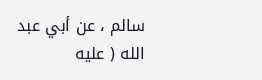سالم ، عن أبي عبد الله ( عليه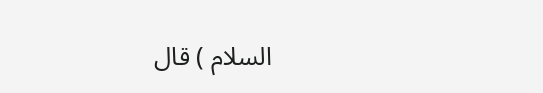السلام ) قال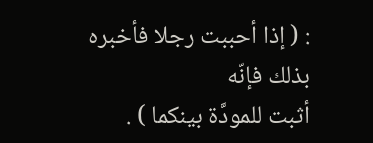: ( إذا أحببت رجلا فأخبره بذلك فإنّه
أثبت للمودَّة بينكما ) .